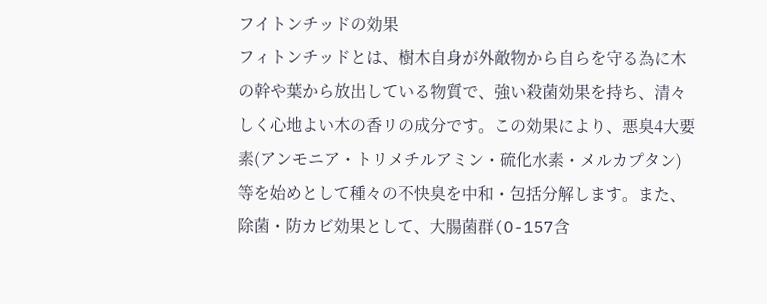フイトンチッドの効果
フィトンチッドとは、樹木自身が外敵物から自らを守る為に木の幹や葉から放出している物質で、強い殺菌効果を持ち、清々しく心地よい木の香リの成分です。この効果により、悪臭4大要素(アンモニア・トリメチルアミン・硫化水素・メルカプタン)等を始めとして種々の不快臭を中和・包括分解します。また、除菌・防カビ効果として、大腸菌群(O-157含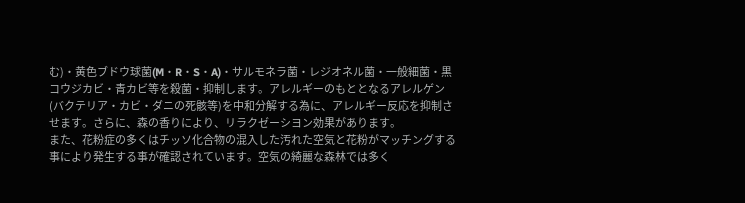む)・黄色ブドウ球菌(M・R・S・A)・サルモネラ菌・レジオネル菌・一般細菌・黒コウジカビ・青カビ等を殺菌・抑制します。アレルギーのもととなるアレルゲン(バクテリア・カビ・ダニの死骸等)を中和分解する為に、アレルギー反応を抑制させます。さらに、森の香りにより、リラクゼーシヨン効果があります。
また、花粉症の多くはチッソ化合物の混入した汚れた空気と花粉がマッチングする事により発生する事が確認されています。空気の綺麗な森林では多く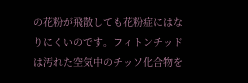の花粉が飛散しても花粉症にはなりにくいのです。フィトンチッドは汚れた空気中のチッソ化合物を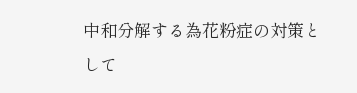中和分解する為花粉症の対策として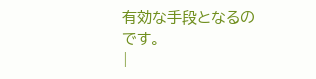有効な手段となるのです。
|